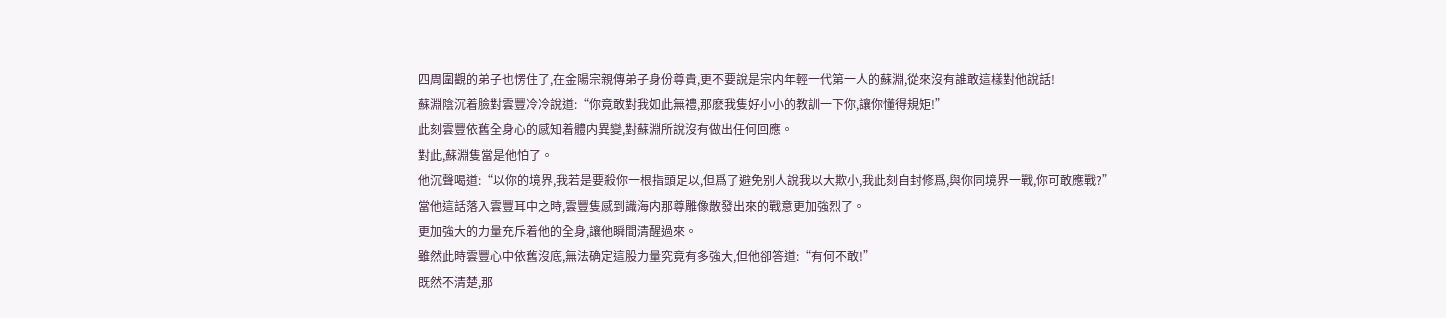四周圍觀的弟子也愣住了,在金陽宗親傳弟子身份尊貴,更不要說是宗内年輕一代第一人的蘇淵,從來沒有誰敢這樣對他說話!
蘇淵陰沉着臉對雲豐冷冷說道:“你竟敢對我如此無禮,那麽我隻好小小的教訓一下你,讓你懂得規矩!”
此刻雲豐依舊全身心的感知着體内異變,對蘇淵所說沒有做出任何回應。
對此,蘇淵隻當是他怕了。
他沉聲喝道:“以你的境界,我若是要殺你一根指頭足以,但爲了避免别人說我以大欺小,我此刻自封修爲,與你同境界一戰,你可敢應戰?”
當他這話落入雲豐耳中之時,雲豐隻感到識海内那尊雕像散發出來的戰意更加強烈了。
更加強大的力量充斥着他的全身,讓他瞬間清醒過來。
雖然此時雲豐心中依舊沒底,無法确定這股力量究竟有多強大,但他卻答道:“有何不敢!”
既然不清楚,那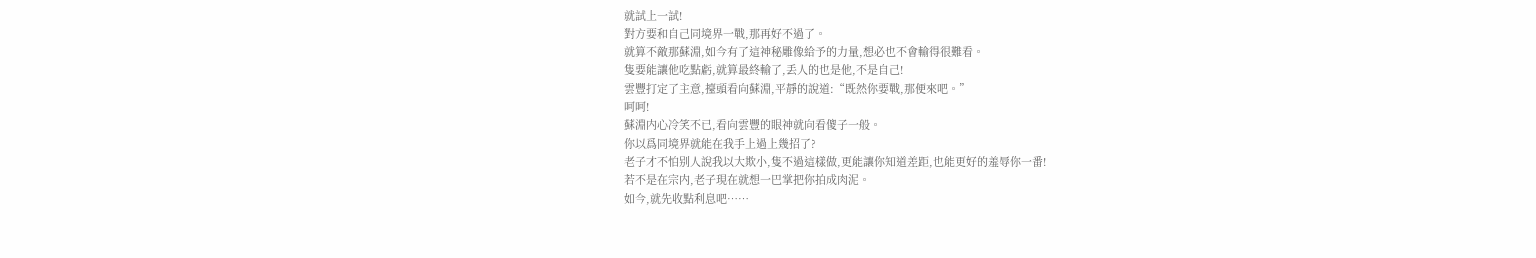就試上一試!
對方要和自己同境界一戰,那再好不過了。
就算不敵那蘇淵,如今有了這神秘雕像給予的力量,想必也不會輸得很難看。
隻要能讓他吃點虧,就算最終輸了,丢人的也是他,不是自己!
雲豐打定了主意,擡頭看向蘇淵,平靜的說道:“既然你要戰,那便來吧。”
呵呵!
蘇淵内心冷笑不已,看向雲豐的眼神就向看傻子一般。
你以爲同境界就能在我手上過上幾招了?
老子才不怕别人說我以大欺小,隻不過這樣做,更能讓你知道差距,也能更好的羞辱你一番!
若不是在宗内,老子現在就想一巴掌把你拍成肉泥。
如今,就先收點利息吧……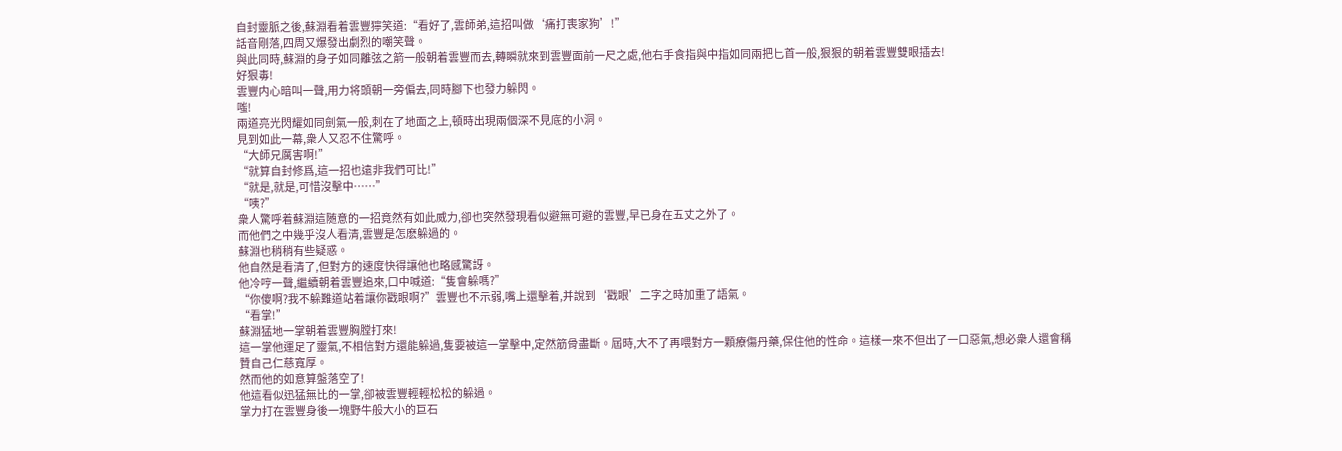自封靈脈之後,蘇淵看着雲豐獰笑道:“看好了,雲師弟,這招叫做‘痛打喪家狗’!”
話音剛落,四周又爆發出劇烈的嘲笑聲。
與此同時,蘇淵的身子如同離弦之箭一般朝着雲豐而去,轉瞬就來到雲豐面前一尺之處,他右手食指與中指如同兩把匕首一般,狠狠的朝着雲豐雙眼插去!
好狠毒!
雲豐内心暗叫一聲,用力将頭朝一旁偏去,同時腳下也發力躲閃。
嗤!
兩道亮光閃耀如同劍氣一般,刺在了地面之上,頓時出現兩個深不見底的小洞。
見到如此一幕,衆人又忍不住驚呼。
“大師兄厲害啊!”
“就算自封修爲,這一招也遠非我們可比!”
“就是,就是,可惜沒擊中……”
“咦?”
衆人驚呼着蘇淵這随意的一招竟然有如此威力,卻也突然發現看似避無可避的雲豐,早已身在五丈之外了。
而他們之中幾乎沒人看清,雲豐是怎麽躲過的。
蘇淵也稍稍有些疑惑。
他自然是看清了,但對方的速度快得讓他也略感驚訝。
他冷哼一聲,繼續朝着雲豐追來,口中喊道:“隻會躲嗎?”
“你傻啊?我不躲難道站着讓你戳眼啊?”雲豐也不示弱,嘴上還擊着,并說到‘戳眼’二字之時加重了語氣。
“看掌!”
蘇淵猛地一掌朝着雲豐胸膛打來!
這一掌他運足了靈氣,不相信對方還能躲過,隻要被這一掌擊中,定然筋骨盡斷。屆時,大不了再喂對方一顆療傷丹藥,保住他的性命。這樣一來不但出了一口惡氣,想必衆人還會稱贊自己仁慈寬厚。
然而他的如意算盤落空了!
他這看似迅猛無比的一掌,卻被雲豐輕輕松松的躲過。
掌力打在雲豐身後一塊野牛般大小的巨石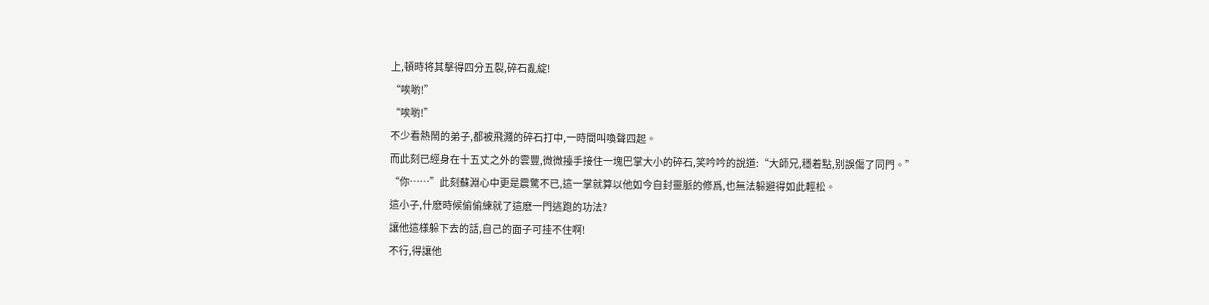上,頓時将其擊得四分五裂,碎石亂綻!
“唉喲!”
“唉喲!”
不少看熱鬧的弟子,都被飛濺的碎石打中,一時間叫喚聲四起。
而此刻已經身在十五丈之外的雲豐,微微擡手接住一塊巴掌大小的碎石,笑吟吟的說道:“大師兄,穩着點,别誤傷了同門。”
“你……”此刻蘇淵心中更是震驚不已,這一掌就算以他如今自封靈脈的修爲,也無法躲避得如此輕松。
這小子,什麽時候偷偷練就了這麽一門逃跑的功法?
讓他這樣躲下去的話,自己的面子可挂不住啊!
不行,得讓他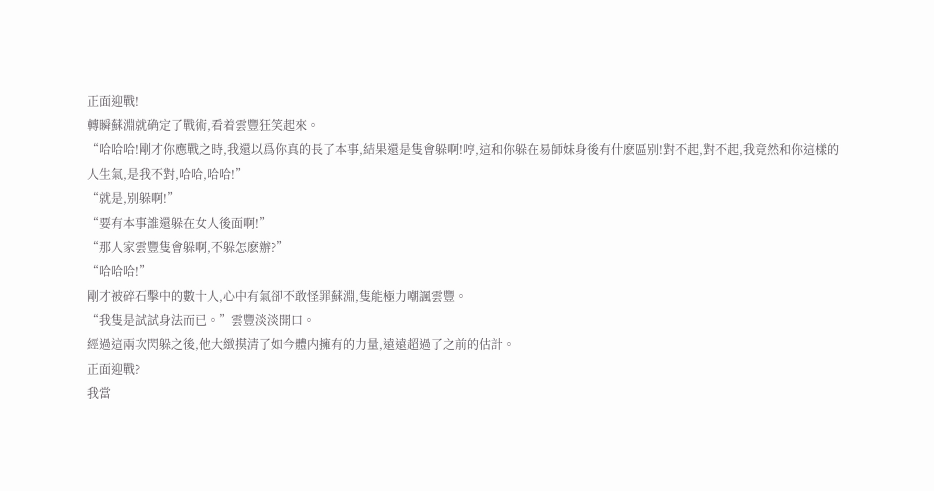正面迎戰!
轉瞬蘇淵就确定了戰術,看着雲豐狂笑起來。
“哈哈哈!剛才你應戰之時,我還以爲你真的長了本事,結果還是隻會躲啊!哼,這和你躲在易師妹身後有什麽區别!對不起,對不起,我竟然和你這樣的人生氣,是我不對,哈哈,哈哈!”
“就是,别躲啊!”
“要有本事誰還躲在女人後面啊!”
“那人家雲豐隻會躲啊,不躲怎麽辦?”
“哈哈哈!”
剛才被碎石擊中的數十人,心中有氣卻不敢怪罪蘇淵,隻能極力嘲諷雲豐。
“我隻是試試身法而已。”雲豐淡淡開口。
經過這兩次閃躲之後,他大緻摸清了如今體内擁有的力量,遠遠超過了之前的估計。
正面迎戰?
我當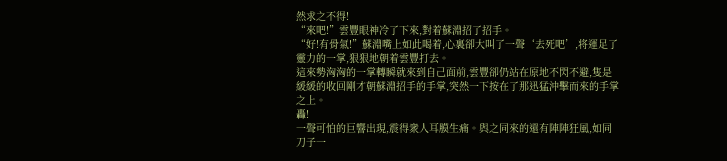然求之不得!
“來吧!”雲豐眼神冷了下來,對着蘇淵招了招手。
“好!有骨氣!”蘇淵嘴上如此喝着,心裏卻大叫了一聲‘去死吧’,将運足了靈力的一掌,狠狠地朝着雲豐打去。
這來勢洶洶的一掌轉瞬就來到自己面前,雲豐卻仍站在原地不閃不避,隻是緩緩的收回剛才朝蘇淵招手的手掌,突然一下按在了那迅猛沖擊而來的手掌之上。
轟!
一聲可怕的巨響出現,震得衆人耳膜生痛。與之同來的還有陣陣狂風,如同刀子一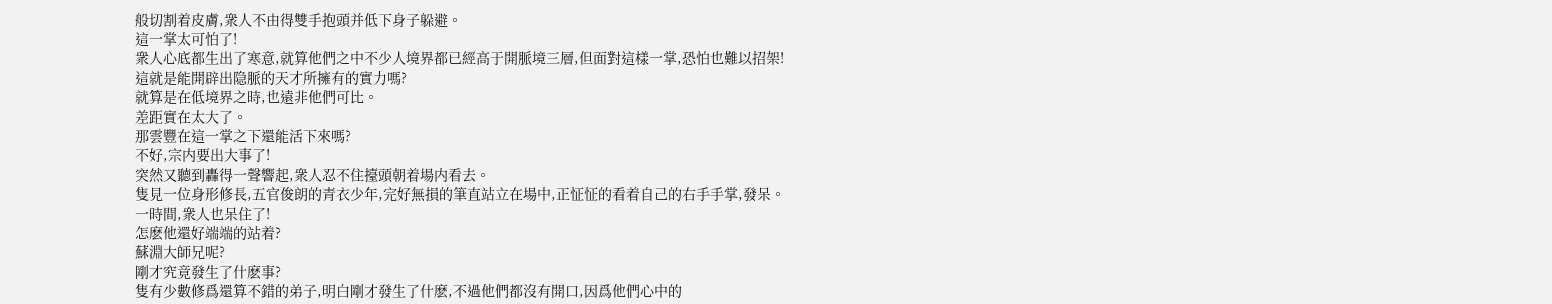般切割着皮膚,衆人不由得雙手抱頭并低下身子躲避。
這一掌太可怕了!
衆人心底都生出了寒意,就算他們之中不少人境界都已經高于開脈境三層,但面對這樣一掌,恐怕也難以招架!
這就是能開辟出隐脈的天才所擁有的實力嗎?
就算是在低境界之時,也遠非他們可比。
差距實在太大了。
那雲豐在這一掌之下還能活下來嗎?
不好,宗内要出大事了!
突然又聽到轟得一聲響起,衆人忍不住擡頭朝着場内看去。
隻見一位身形修長,五官俊朗的青衣少年,完好無損的筆直站立在場中,正怔怔的看着自己的右手手掌,發呆。
一時間,衆人也呆住了!
怎麽他還好端端的站着?
蘇淵大師兄呢?
剛才究竟發生了什麽事?
隻有少數修爲還算不錯的弟子,明白剛才發生了什麽,不過他們都沒有開口,因爲他們心中的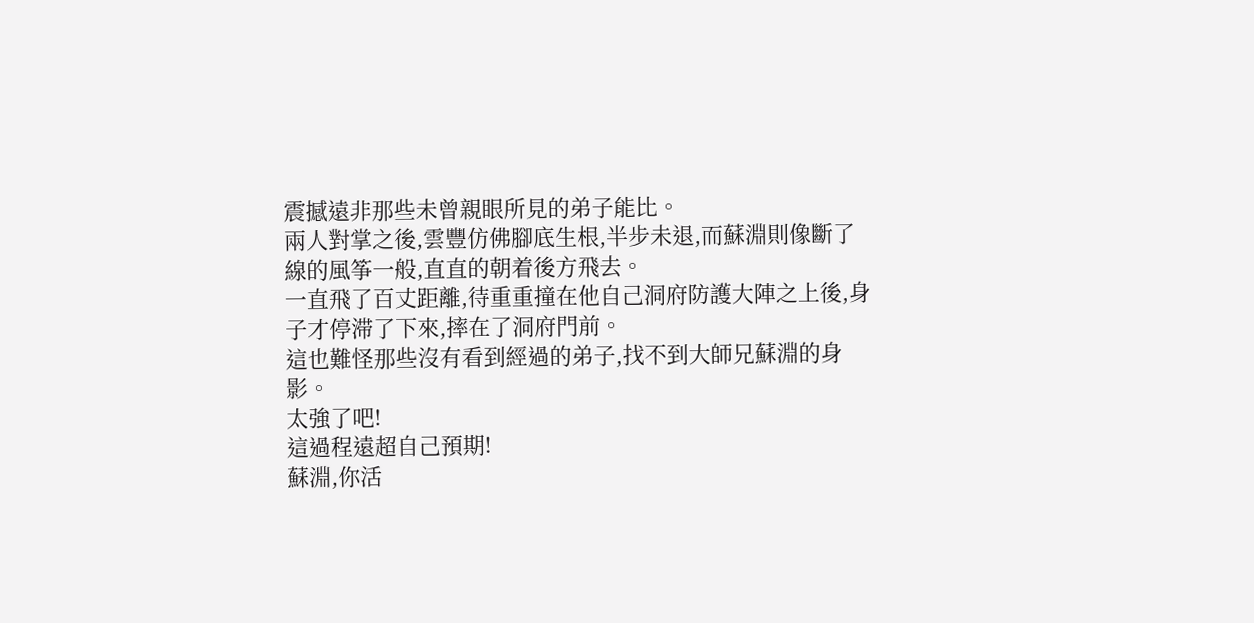震撼遠非那些未曾親眼所見的弟子能比。
兩人對掌之後,雲豐仿佛腳底生根,半步未退,而蘇淵則像斷了線的風筝一般,直直的朝着後方飛去。
一直飛了百丈距離,待重重撞在他自己洞府防護大陣之上後,身子才停滞了下來,摔在了洞府門前。
這也難怪那些沒有看到經過的弟子,找不到大師兄蘇淵的身影。
太強了吧!
這過程遠超自己預期!
蘇淵,你活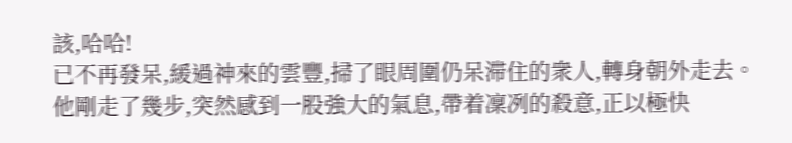該,哈哈!
已不再發呆,緩過神來的雲豐,掃了眼周圍仍呆滞住的衆人,轉身朝外走去。
他剛走了幾步,突然感到一股強大的氣息,帶着凜冽的殺意,正以極快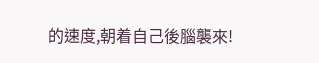的速度,朝着自己後腦襲來!